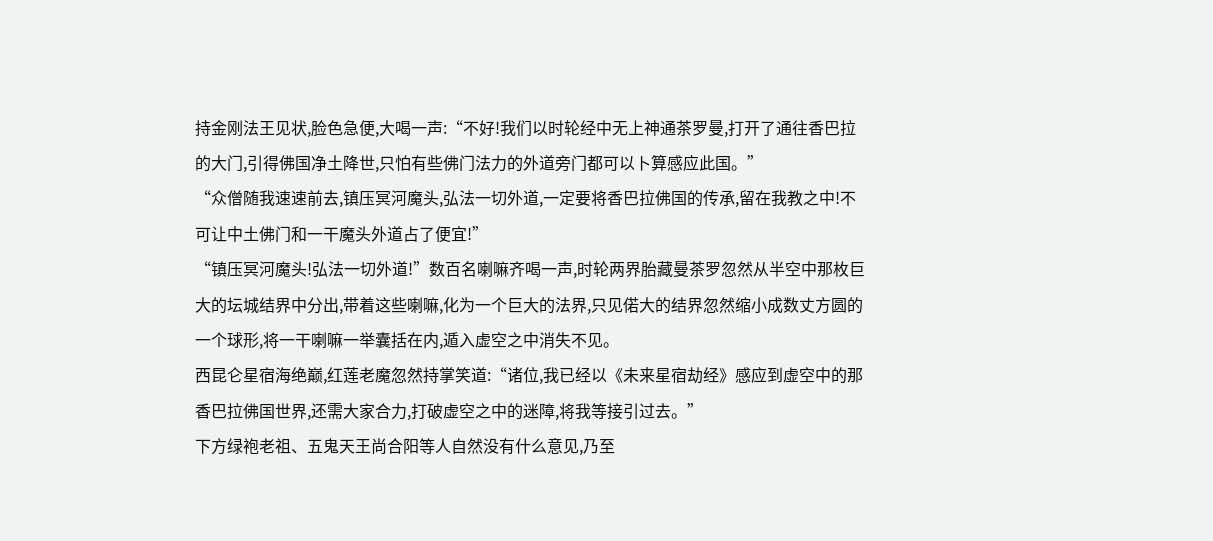持金刚法王见状,脸色急便,大喝一声:“不好!我们以时轮经中无上神通茶罗曼,打开了通往香巴拉的大门,引得佛国净土降世,只怕有些佛门法力的外道旁门都可以卜算感应此国。”
“众僧随我速速前去,镇压冥河魔头,弘法一切外道,一定要将香巴拉佛国的传承,留在我教之中!不可让中土佛门和一干魔头外道占了便宜!”
“镇压冥河魔头!弘法一切外道!”数百名喇嘛齐喝一声,时轮两界胎藏曼茶罗忽然从半空中那枚巨大的坛城结界中分出,带着这些喇嘛,化为一个巨大的法界,只见偌大的结界忽然缩小成数丈方圆的一个球形,将一干喇嘛一举囊括在内,遁入虚空之中消失不见。
西昆仑星宿海绝巅,红莲老魔忽然持掌笑道:“诸位,我已经以《未来星宿劫经》感应到虚空中的那香巴拉佛国世界,还需大家合力,打破虚空之中的迷障,将我等接引过去。”
下方绿袍老祖、五鬼天王尚合阳等人自然没有什么意见,乃至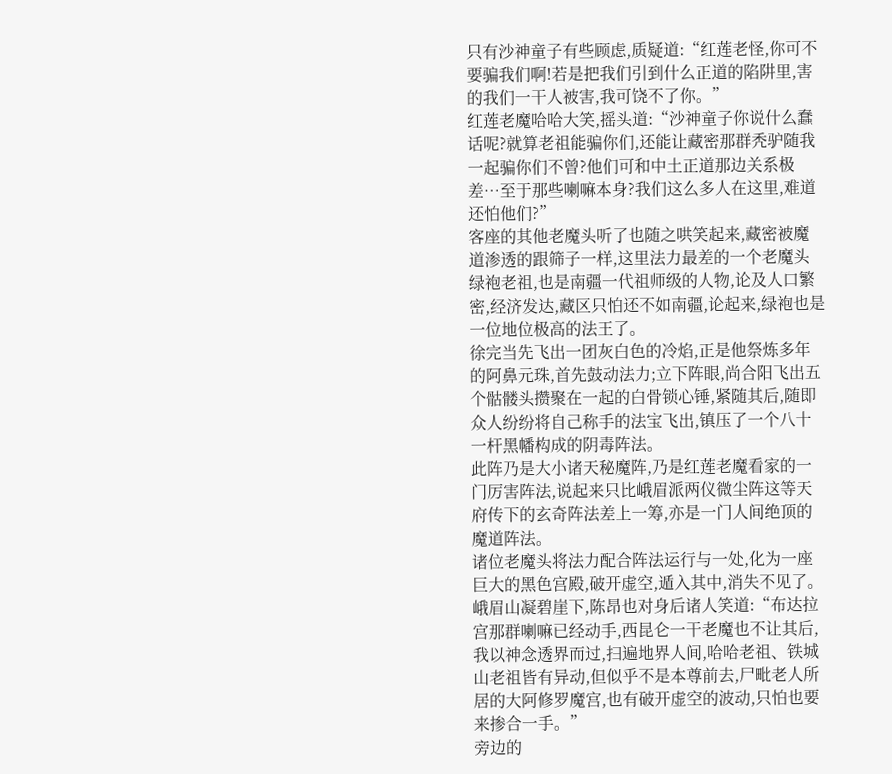只有沙神童子有些顾虑,质疑道:“红莲老怪,你可不要骗我们啊!若是把我们引到什么正道的陷阱里,害的我们一干人被害,我可饶不了你。”
红莲老魔哈哈大笑,摇头道:“沙神童子你说什么蠢话呢?就算老祖能骗你们,还能让藏密那群秃驴随我一起骗你们不曾?他们可和中土正道那边关系极差…至于那些喇嘛本身?我们这么多人在这里,难道还怕他们?”
客座的其他老魔头听了也随之哄笑起来,藏密被魔道渗透的跟筛子一样,这里法力最差的一个老魔头绿袍老祖,也是南疆一代祖师级的人物,论及人口繁密,经济发达,藏区只怕还不如南疆,论起来,绿袍也是一位地位极高的法王了。
徐完当先飞出一团灰白色的冷焰,正是他祭炼多年的阿鼻元珠,首先鼓动法力;立下阵眼,尚合阳飞出五个骷髅头攒聚在一起的白骨锁心锤,紧随其后,随即众人纷纷将自己称手的法宝飞出,镇压了一个八十一杆黑幡构成的阴毒阵法。
此阵乃是大小诸天秘魔阵,乃是红莲老魔看家的一门厉害阵法,说起来只比峨眉派两仪微尘阵这等天府传下的玄奇阵法差上一筹,亦是一门人间绝顶的魔道阵法。
诸位老魔头将法力配合阵法运行与一处,化为一座巨大的黑色宫殿,破开虚空,遁入其中,消失不见了。
峨眉山凝碧崖下,陈昂也对身后诸人笑道:“布达拉宫那群喇嘛已经动手,西昆仑一干老魔也不让其后,我以神念透界而过,扫遍地界人间,哈哈老祖、铁城山老祖皆有异动,但似乎不是本尊前去,尸毗老人所居的大阿修罗魔宫,也有破开虚空的波动,只怕也要来掺合一手。”
旁边的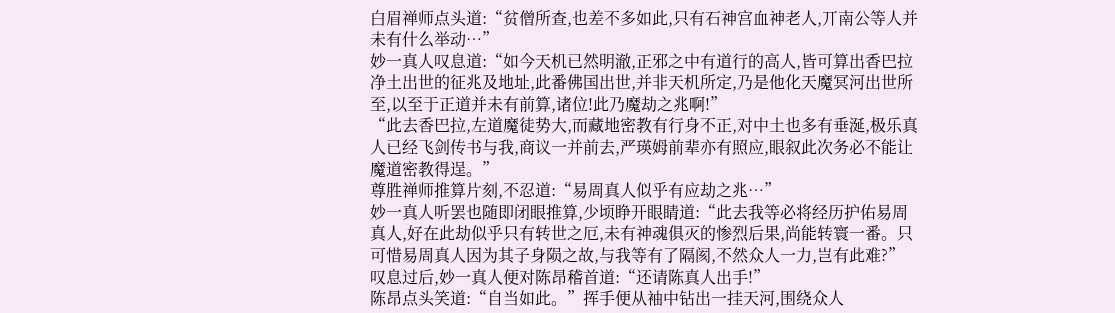白眉禅师点头道:“贫僧所查,也差不多如此,只有石神宫血神老人,丌南公等人并未有什么举动…”
妙一真人叹息道:“如今天机已然明澈,正邪之中有道行的高人,皆可算出香巴拉净土出世的征兆及地址,此番佛国出世,并非天机所定,乃是他化天魔冥河出世所至,以至于正道并未有前算,诸位!此乃魔劫之兆啊!”
“此去香巴拉,左道魔徒势大,而藏地密教有行身不正,对中土也多有垂涎,极乐真人已经飞剑传书与我,商议一并前去,严瑛姆前辈亦有照应,眼叙此次务必不能让魔道密教得逞。”
尊胜禅师推算片刻,不忍道:“易周真人似乎有应劫之兆…”
妙一真人听罢也随即闭眼推算,少顷睁开眼睛道:“此去我等必将经历护佑易周真人,好在此劫似乎只有转世之厄,未有神魂俱灭的惨烈后果,尚能转寰一番。只可惜易周真人因为其子身陨之故,与我等有了隔阂,不然众人一力,岂有此难?”
叹息过后,妙一真人便对陈昂稽首道:“还请陈真人出手!”
陈昂点头笑道:“自当如此。”挥手便从袖中钻出一挂天河,围绕众人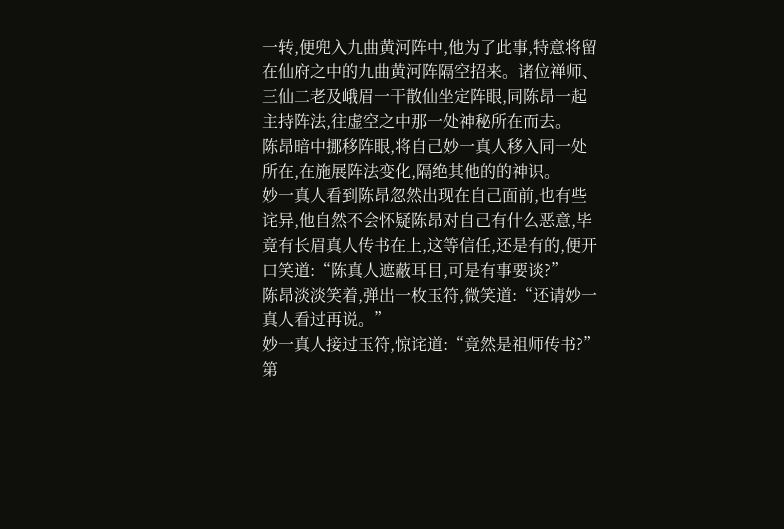一转,便兜入九曲黄河阵中,他为了此事,特意将留在仙府之中的九曲黄河阵隔空招来。诸位禅师、三仙二老及峨眉一干散仙坐定阵眼,同陈昂一起主持阵法,往虚空之中那一处神秘所在而去。
陈昂暗中挪移阵眼,将自己妙一真人移入同一处所在,在施展阵法变化,隔绝其他的的神识。
妙一真人看到陈昂忽然出现在自己面前,也有些诧异,他自然不会怀疑陈昂对自己有什么恶意,毕竟有长眉真人传书在上,这等信任,还是有的,便开口笑道:“陈真人遮蔽耳目,可是有事要谈?”
陈昂淡淡笑着,弹出一枚玉符,微笑道:“还请妙一真人看过再说。”
妙一真人接过玉符,惊诧道:“竟然是祖师传书?”
第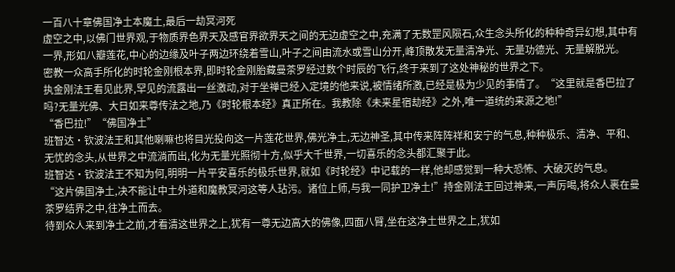一百八十章佛国净土本魔土,最后一劫冥河死
虚空之中,以佛门世界观,于物质界色界天及感官界欲界天之间的无边虚空之中,充满了无数罡风陨石,众生念头所化的种种奇异幻想,其中有一界,形如八瓣莲花,中心的边缘及叶子两边环绕着雪山,叶子之间由流水或雪山分开,峰顶散发无量清净光、无量功德光、无量解脱光。
密教一众高手所化的时轮金刚根本界,即时轮金刚胎藏曼茶罗经过数个时辰的飞行,终于来到了这处神秘的世界之下。
执金刚法王看见此界,罕见的流露出一丝激动,对于坐禅已经入定境的他来说,被情绪所激,已经是极为少见的事情了。“这里就是香巴拉了吗?无量光佛、大日如来尊传法之地,乃《时轮根本经》真正所在。我教除《未来星宿劫经》之外,唯一道统的来源之地!”
“香巴拉!”“佛国净土”
班智达·钦波法王和其他喇嘛也将目光投向这一片莲花世界,佛光净土,无边神圣,其中传来阵阵祥和安宁的气息,种种极乐、清净、平和、无忧的念头,从世界之中流淌而出,化为无量光照彻十方,似乎大千世界,一切喜乐的念头都汇聚于此。
班智达·钦波法王不知为何,明明一片平安喜乐的极乐世界,就如《时轮经》中记载的一样,他却感觉到一种大恐怖、大破灭的气息。
“这片佛国净土,决不能让中土外道和魔教冥河这等人玷污。诸位上师,与我一同护卫净土!”持金刚法王回过神来,一声厉喝,将众人裹在曼茶罗结界之中,往净土而去。
待到众人来到净土之前,才看清这世界之上,犹有一尊无边高大的佛像,四面八臂,坐在这净土世界之上,犹如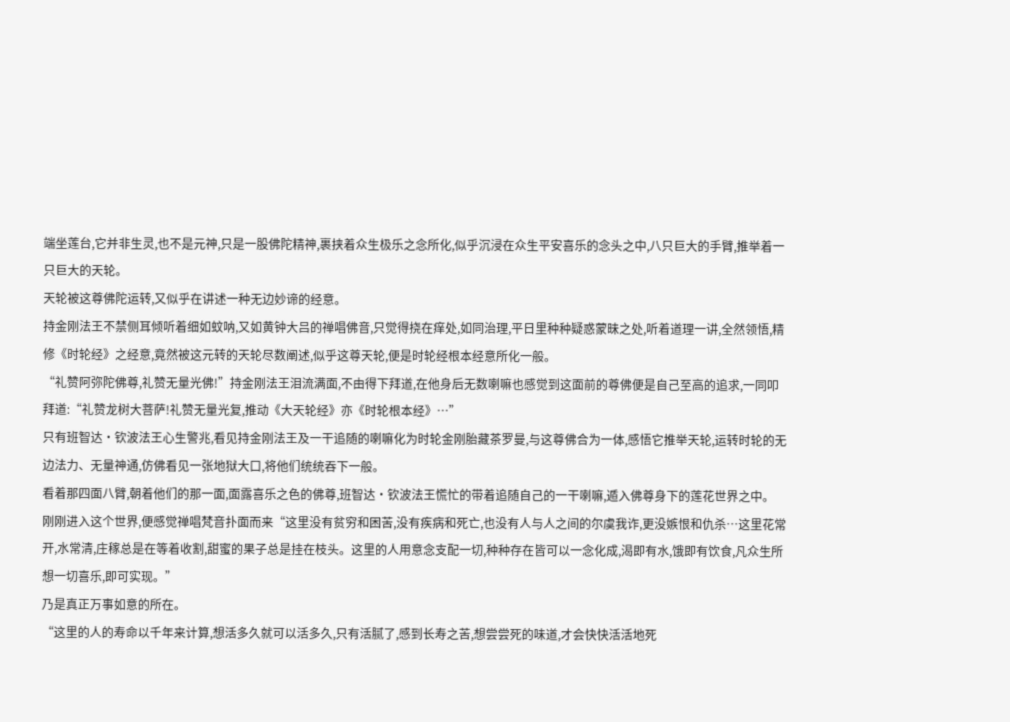端坐莲台,它并非生灵,也不是元神,只是一股佛陀精神,裹挟着众生极乐之念所化,似乎沉浸在众生平安喜乐的念头之中,八只巨大的手臂,推举着一只巨大的天轮。
天轮被这尊佛陀运转,又似乎在讲述一种无边妙谛的经意。
持金刚法王不禁侧耳倾听着细如蚊呐,又如黄钟大吕的禅唱佛音,只觉得挠在痒处,如同治理,平日里种种疑惑蒙昧之处,听着道理一讲,全然领悟,精修《时轮经》之经意,竟然被这元转的天轮尽数阐述,似乎这尊天轮,便是时轮经根本经意所化一般。
“礼赞阿弥陀佛尊,礼赞无量光佛!”持金刚法王泪流满面,不由得下拜道,在他身后无数喇嘛也感觉到这面前的尊佛便是自己至高的追求,一同叩拜道:“礼赞龙树大菩萨!礼赞无量光复,推动《大天轮经》亦《时轮根本经》…”
只有班智达·钦波法王心生警兆,看见持金刚法王及一干追随的喇嘛化为时轮金刚胎藏茶罗曼,与这尊佛合为一体,感悟它推举天轮,运转时轮的无边法力、无量神通,仿佛看见一张地狱大口,将他们统统吞下一般。
看着那四面八臂,朝着他们的那一面,面露喜乐之色的佛尊,班智达·钦波法王慌忙的带着追随自己的一干喇嘛,遁入佛尊身下的莲花世界之中。
刚刚进入这个世界,便感觉禅唱梵音扑面而来“这里没有贫穷和困苦,没有疾病和死亡,也没有人与人之间的尔虞我诈,更没嫉恨和仇杀…这里花常开,水常清,庄稼总是在等着收割,甜蜜的果子总是挂在枝头。这里的人用意念支配一切,种种存在皆可以一念化成,渴即有水,饿即有饮食,凡众生所想一切喜乐,即可实现。”
乃是真正万事如意的所在。
“这里的人的寿命以千年来计算,想活多久就可以活多久,只有活腻了,感到长寿之苦,想尝尝死的味道,才会快快活活地死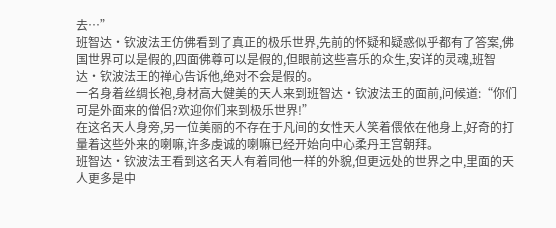去…”
班智达·钦波法王仿佛看到了真正的极乐世界,先前的怀疑和疑惑似乎都有了答案,佛国世界可以是假的,四面佛尊可以是假的,但眼前这些喜乐的众生,安详的灵魂,班智达·钦波法王的禅心告诉他,绝对不会是假的。
一名身着丝绸长袍,身材高大健美的天人来到班智达·钦波法王的面前,问候道:“你们可是外面来的僧侣?欢迎你们来到极乐世界!”
在这名天人身旁,另一位美丽的不存在于凡间的女性天人笑着偎依在他身上,好奇的打量着这些外来的喇嘛,许多虔诚的喇嘛已经开始向中心柔丹王宫朝拜。
班智达·钦波法王看到这名天人有着同他一样的外貌,但更远处的世界之中,里面的天人更多是中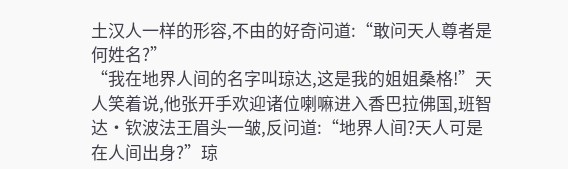土汉人一样的形容,不由的好奇问道:“敢问天人尊者是何姓名?”
“我在地界人间的名字叫琼达,这是我的姐姐桑格!”天人笑着说,他张开手欢迎诸位喇嘛进入香巴拉佛国,班智达·钦波法王眉头一皱,反问道:“地界人间?天人可是在人间出身?”琼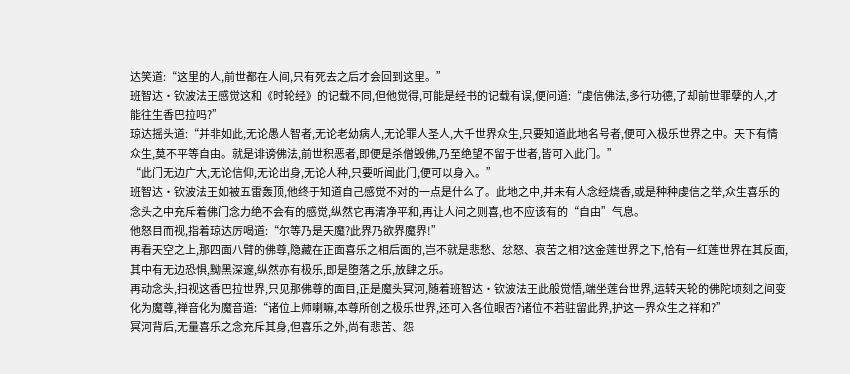达笑道:“这里的人,前世都在人间,只有死去之后才会回到这里。”
班智达·钦波法王感觉这和《时轮经》的记载不同,但他觉得,可能是经书的记载有误,便问道:“虔信佛法,多行功德,了却前世罪孽的人,才能往生香巴拉吗?”
琼达摇头道:“并非如此,无论愚人智者,无论老幼病人,无论罪人圣人,大千世界众生,只要知道此地名号者,便可入极乐世界之中。天下有情众生,莫不平等自由。就是诽谤佛法,前世积恶者,即便是杀僧毁佛,乃至绝望不留于世者,皆可入此门。”
“此门无边广大,无论信仰,无论出身,无论人种,只要听闻此门,便可以身入。”
班智达·钦波法王如被五雷轰顶,他终于知道自己感觉不对的一点是什么了。此地之中,并未有人念经烧香,或是种种虔信之举,众生喜乐的念头之中充斥着佛门念力绝不会有的感觉,纵然它再清净平和,再让人问之则喜,也不应该有的“自由”气息。
他怒目而视,指着琼达厉喝道:“尔等乃是天魔?此界乃欲界魔界!”
再看天空之上,那四面八臂的佛尊,隐藏在正面喜乐之相后面的,岂不就是悲愁、忿怒、哀苦之相?这金莲世界之下,恰有一红莲世界在其反面,其中有无边恐惧,黝黑深邃,纵然亦有极乐,即是堕落之乐,放肆之乐。
再动念头,扫视这香巴拉世界,只见那佛尊的面目,正是魔头冥河,随着班智达·钦波法王此般觉悟,端坐莲台世界,运转天轮的佛陀顷刻之间变化为魔尊,禅音化为魔音道:“诸位上师喇嘛,本尊所创之极乐世界,还可入各位眼否?诸位不若驻留此界,护这一界众生之祥和?”
冥河背后,无量喜乐之念充斥其身,但喜乐之外,尚有悲苦、怨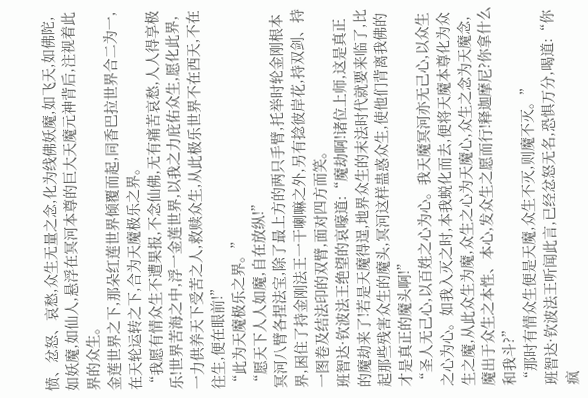愤、忿怒、哀愁,众生无量之念,化为线佛妖魔,如飞天,如佛陀,如妖魔,如仙人,悬浮在冥河本尊的巨大天魔元神背后,注视着此界的众生。
金莲世界之下,那朵红莲世界倾覆而起,同香巴拉世界合二为一,在天轮运转之下,合为天魔极乐之界。
“我愿有情众生不遭果报,不念仙佛,无有痛苦哀愁,人人得享极乐!世界苦海之中,浮一金莲世界,以我之力庇佑众生,愿化此界,一力供养天下受苦之人,救赎众生,从此极乐世界不在西天,不在往生,便在眼前!”
“此为天魔极乐之界。”
“愿天下人人如魔,自在放纵!”
冥河八臂各捏法宝,除了最上方的两只手臂,托举时轮金刚根本界,困住了持金刚法王一干喇嘛之外,另有捻彼岸花,持双剑、持一图卷及结法印的双臂,面对四方而笑。
班智达·钦波法王绝望的哀嚎道:“魔劫啊!诸位上师,这是真正的魔劫来了!若是天魔得逞,地界众生的末法时代就要来临了,比起那些残害众生的魔头,冥河这样蛊惑众生,使他们背离我佛的才是真正的魔头啊!”
“圣人无己心,以百姓之心为心。我天魔冥河亦无己心,以众生之心为心。如我入灭之时,本我蜕化而去,便将天魔本尊化为众生之魔,从此众生为魔,众生之心为天魔心,众生之念为天魔念,魔出于众生之本性、本心,发众生之愿而行!释迦摩尼?你拿什么和我斗?”
“那时有情众生便是天魔,众生不灭,则魔不灭。”
班智达·钦波法王听闻此言,已经忿怒无名,恐惧万分,喝道:“你疯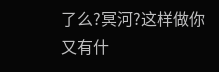了么?冥河?这样做你又有什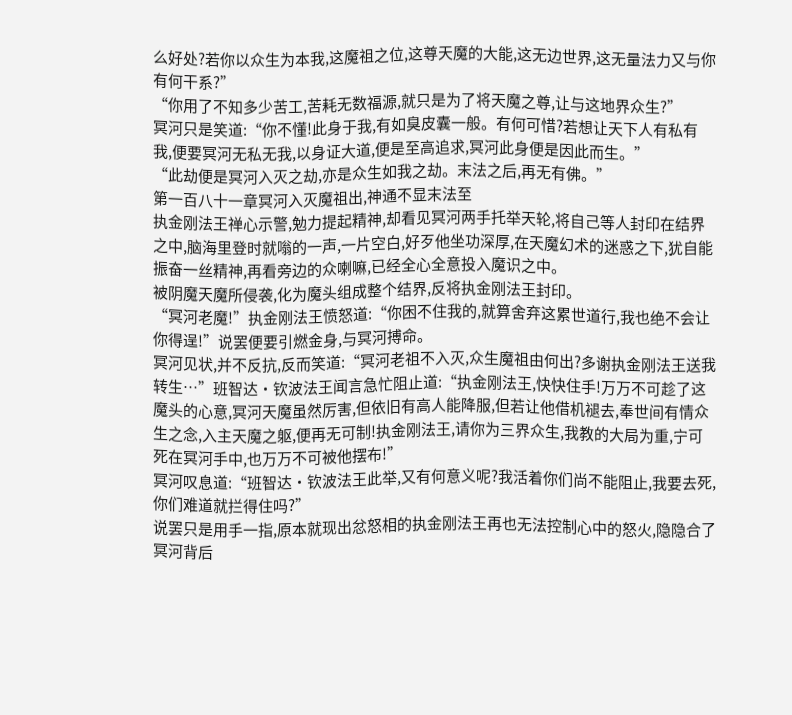么好处?若你以众生为本我,这魔祖之位,这尊天魔的大能,这无边世界,这无量法力又与你有何干系?”
“你用了不知多少苦工,苦耗无数福源,就只是为了将天魔之尊,让与这地界众生?”
冥河只是笑道:“你不懂!此身于我,有如臭皮囊一般。有何可惜?若想让天下人有私有我,便要冥河无私无我,以身证大道,便是至高追求,冥河此身便是因此而生。”
“此劫便是冥河入灭之劫,亦是众生如我之劫。末法之后,再无有佛。”
第一百八十一章冥河入灭魔祖出,神通不显末法至
执金刚法王禅心示警,勉力提起精神,却看见冥河两手托举天轮,将自己等人封印在结界之中,脑海里登时就嗡的一声,一片空白,好歹他坐功深厚,在天魔幻术的迷惑之下,犹自能振奋一丝精神,再看旁边的众喇嘛,已经全心全意投入魔识之中。
被阴魔天魔所侵袭,化为魔头组成整个结界,反将执金刚法王封印。
“冥河老魔!”执金刚法王愤怒道:“你困不住我的,就算舍弃这累世道行,我也绝不会让你得逞!”说罢便要引燃金身,与冥河搏命。
冥河见状,并不反抗,反而笑道:“冥河老祖不入灭,众生魔祖由何出?多谢执金刚法王送我转生…”班智达·钦波法王闻言急忙阻止道:“执金刚法王,快快住手!万万不可趁了这魔头的心意,冥河天魔虽然厉害,但依旧有高人能降服,但若让他借机褪去,奉世间有情众生之念,入主天魔之躯,便再无可制!执金刚法王,请你为三界众生,我教的大局为重,宁可死在冥河手中,也万万不可被他摆布!”
冥河叹息道:“班智达·钦波法王此举,又有何意义呢?我活着你们尚不能阻止,我要去死,你们难道就拦得住吗?”
说罢只是用手一指,原本就现出忿怒相的执金刚法王再也无法控制心中的怒火,隐隐合了冥河背后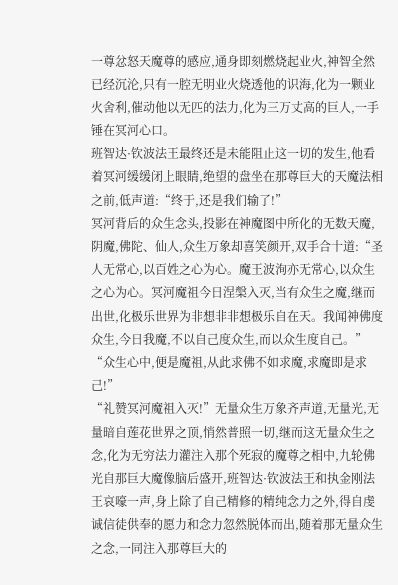一尊忿怒天魔尊的感应,通身即刻燃烧起业火,神智全然已经沉沦,只有一腔无明业火烧透他的识海,化为一颗业火舍利,催动他以无匹的法力,化为三万丈高的巨人,一手锤在冥河心口。
班智达·钦波法王最终还是未能阻止这一切的发生,他看着冥河缓缓闭上眼睛,绝望的盘坐在那尊巨大的天魔法相之前,低声道:“终于,还是我们输了!”
冥河背后的众生念头,投影在神魔图中所化的无数天魔,阴魔,佛陀、仙人,众生万象却喜笑颜开,双手合十道:“圣人无常心,以百姓之心为心。魔王波洵亦无常心,以众生之心为心。冥河魔祖今日涅槃入灭,当有众生之魔,继而出世,化极乐世界为非想非非想极乐自在天。我闻神佛度众生,今日我魔,不以自己度众生,而以众生度自己。”
“众生心中,便是魔祖,从此求佛不如求魔,求魔即是求己!”
“礼赞冥河魔祖入灭!”无量众生万象齐声道,无量光,无量暗自莲花世界之顶,悄然普照一切,继而这无量众生之念,化为无穷法力灌注入那个死寂的魔尊之相中,九轮佛光自那巨大魔像脑后盛开,班智达·钦波法王和执金刚法王哀嚎一声,身上除了自己精修的精纯念力之外,得自虔诚信徒供奉的愿力和念力忽然脱体而出,随着那无量众生之念,一同注入那尊巨大的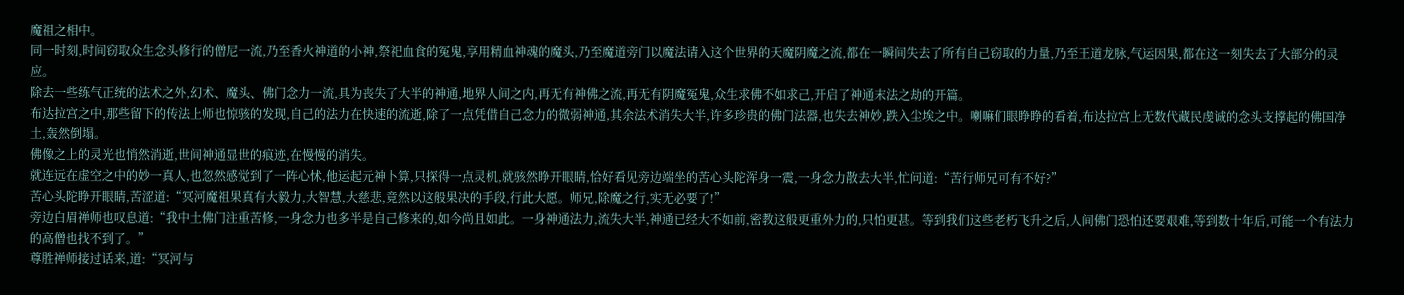魔祖之相中。
同一时刻,时间窃取众生念头修行的僧尼一流,乃至香火神道的小神,祭祀血食的冤鬼,享用精血神魂的魔头,乃至魔道旁门以魔法请入这个世界的天魔阴魔之流,都在一瞬间失去了所有自己窃取的力量,乃至王道龙脉,气运因果,都在这一刻失去了大部分的灵应。
除去一些练气正统的法术之外,幻术、魔头、佛门念力一流,具为丧失了大半的神通,地界人间之内,再无有神佛之流,再无有阴魔冤鬼,众生求佛不如求己,开启了神通末法之劫的开篇。
布达拉宫之中,那些留下的传法上师也惊骇的发现,自己的法力在快速的流逝,除了一点凭借自己念力的微弱神通,其余法术消失大半,许多珍贵的佛门法器,也失去神妙,跌入尘埃之中。喇嘛们眼睁睁的看着,布达拉宫上无数代藏民虔诚的念头支撑起的佛国净土,轰然倒塌。
佛像之上的灵光也悄然消逝,世间神通显世的痕迹,在慢慢的消失。
就连远在虚空之中的妙一真人,也忽然感觉到了一阵心怵,他运起元神卜算,只探得一点灵机,就骇然睁开眼睛,恰好看见旁边端坐的苦心头陀浑身一震,一身念力散去大半,忙问道:“苦行师兄可有不好?”
苦心头陀睁开眼睛,苦涩道:“冥河魔祖果真有大毅力,大智慧,大慈悲,竟然以这般果决的手段,行此大愿。师兄,除魔之行,实无必要了!”
旁边白眉禅师也叹息道:“我中土佛门注重苦修,一身念力也多半是自己修来的,如今尚且如此。一身神通法力,流失大半,神通已经大不如前,密教这般更重外力的,只怕更甚。等到我们这些老朽飞升之后,人间佛门恐怕还要艰难,等到数十年后,可能一个有法力的高僧也找不到了。”
尊胜禅师接过话来,道:“冥河与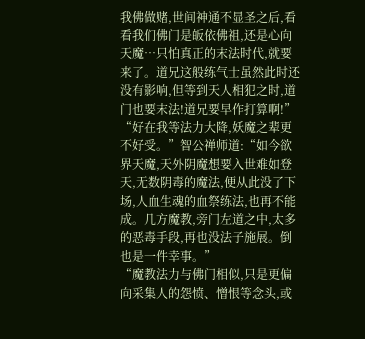我佛做赌,世间神通不显圣之后,看看我们佛门是皈依佛祖,还是心向天魔…只怕真正的末法时代,就要来了。道兄这般练气士虽然此时还没有影响,但等到天人相犯之时,道门也要末法!道兄要早作打算啊!”
“好在我等法力大降,妖魔之辈更不好受。”智公禅师道:“如今欲界天魔,天外阴魔想要入世难如登天,无数阴毒的魔法,便从此没了下场,人血生魂的血祭练法,也再不能成。几方魔教,旁门左道之中,太多的恶毒手段,再也没法子施展。倒也是一件幸事。”
“魔教法力与佛门相似,只是更偏向采集人的怨愤、憎恨等念头,或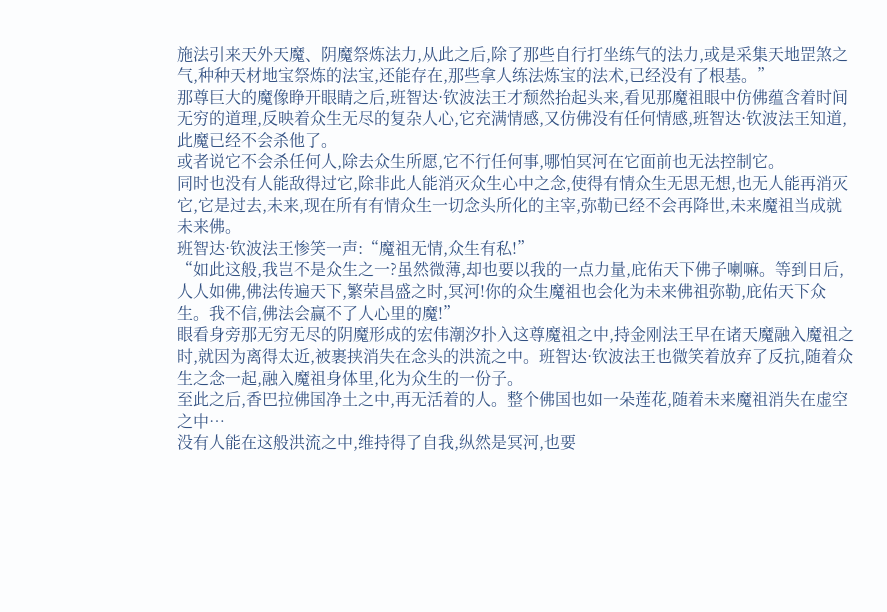施法引来天外天魔、阴魔祭炼法力,从此之后,除了那些自行打坐练气的法力,或是采集天地罡煞之气,种种天材地宝祭炼的法宝,还能存在,那些拿人练法炼宝的法术,已经没有了根基。”
那尊巨大的魔像睁开眼睛之后,班智达·钦波法王才颓然抬起头来,看见那魔祖眼中仿佛蕴含着时间无穷的道理,反映着众生无尽的复杂人心,它充满情感,又仿佛没有任何情感,班智达·钦波法王知道,此魔已经不会杀他了。
或者说它不会杀任何人,除去众生所愿,它不行任何事,哪怕冥河在它面前也无法控制它。
同时也没有人能敌得过它,除非此人能消灭众生心中之念,使得有情众生无思无想,也无人能再消灭它,它是过去,未来,现在所有有情众生一切念头所化的主宰,弥勒已经不会再降世,未来魔祖当成就未来佛。
班智达·钦波法王惨笑一声:“魔祖无情,众生有私!”
“如此这般,我岂不是众生之一?虽然微薄,却也要以我的一点力量,庇佑天下佛子喇嘛。等到日后,人人如佛,佛法传遍天下,繁荣昌盛之时,冥河!你的众生魔祖也会化为未来佛祖弥勒,庇佑天下众生。我不信,佛法会赢不了人心里的魔!”
眼看身旁那无穷无尽的阴魔形成的宏伟潮汐扑入这尊魔祖之中,持金刚法王早在诸天魔融入魔祖之时,就因为离得太近,被裹挟消失在念头的洪流之中。班智达·钦波法王也微笑着放弃了反抗,随着众生之念一起,融入魔祖身体里,化为众生的一份子。
至此之后,香巴拉佛国净土之中,再无活着的人。整个佛国也如一朵莲花,随着未来魔祖消失在虚空之中…
没有人能在这般洪流之中,维持得了自我,纵然是冥河,也要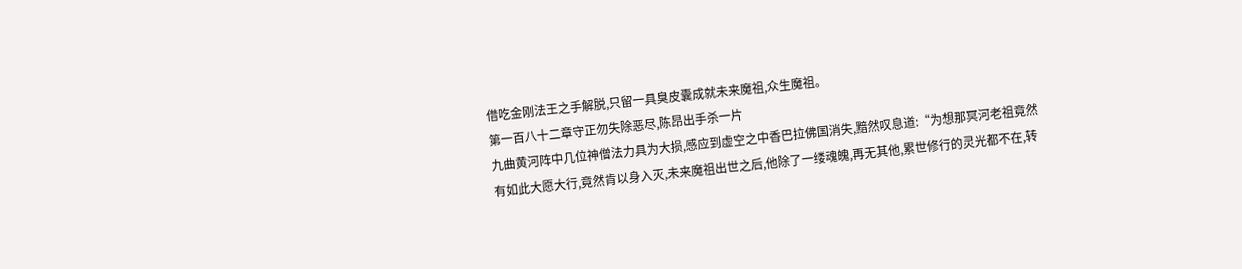借吃金刚法王之手解脱,只留一具臭皮囊成就未来魔祖,众生魔祖。
第一百八十二章守正勿失除恶尽,陈昂出手杀一片
九曲黄河阵中几位神僧法力具为大损,感应到虚空之中香巴拉佛国消失,黯然叹息道:“为想那冥河老祖竟然有如此大愿大行,竟然肯以身入灭,未来魔祖出世之后,他除了一缕魂魄,再无其他,累世修行的灵光都不在,转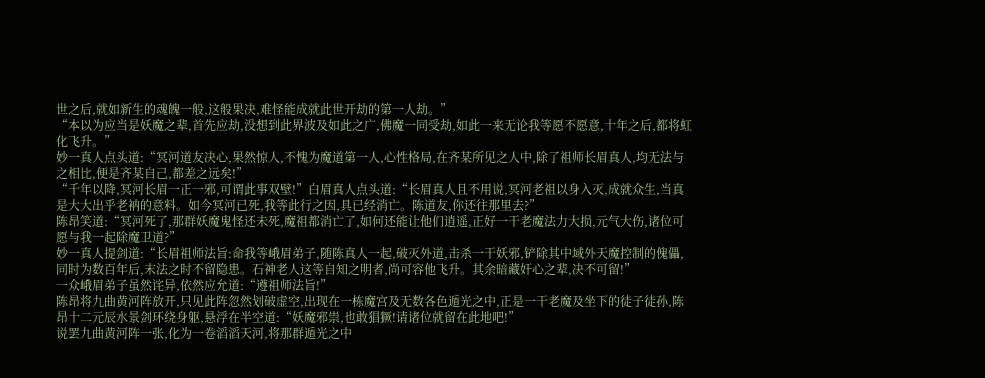世之后,就如新生的魂魄一般,这般果决,难怪能成就此世开劫的第一人劫。”
“本以为应当是妖魔之辈,首先应劫,没想到此界波及如此之广,佛魔一同受劫,如此一来无论我等愿不愿意,十年之后,都将虹化飞升。”
妙一真人点头道:“冥河道友决心,果然惊人,不愧为魔道第一人,心性格局,在齐某所见之人中,除了祖师长眉真人,均无法与之相比,便是齐某自己,都差之远矣!”
“千年以降,冥河长眉一正一邪,可谓此事双壁!”白眉真人点头道:“长眉真人且不用说,冥河老祖以身入灭,成就众生,当真是大大出乎老衲的意料。如今冥河已死,我等此行之因,具已经消亡。陈道友,你还往那里去?”
陈昂笑道:“冥河死了,那群妖魔鬼怪还未死,魔祖都消亡了,如何还能让他们逍遥,正好一干老魔法力大损,元气大伤,诸位可愿与我一起除魔卫道?”
妙一真人提剑道:“长眉祖师法旨:命我等峨眉弟子,随陈真人一起,破灭外道,击杀一干妖邪,铲除其中域外天魔控制的傀儡,同时为数百年后,末法之时不留隐患。石神老人这等自知之明者,尚可容他飞升。其余暗藏奸心之辈,决不可留!”
一众峨眉弟子虽然诧异,依然应允道:“遵祖师法旨!”
陈昂将九曲黄河阵放开,只见此阵忽然划破虚空,出现在一栋魔宫及无数各色遁光之中,正是一干老魔及坐下的徒子徒孙,陈昂十二元辰水景剑环绕身躯,悬浮在半空道:“妖魔邪祟,也敢猖獗!请诸位就留在此地吧!”
说罢九曲黄河阵一张,化为一卷滔滔天河,将那群遁光之中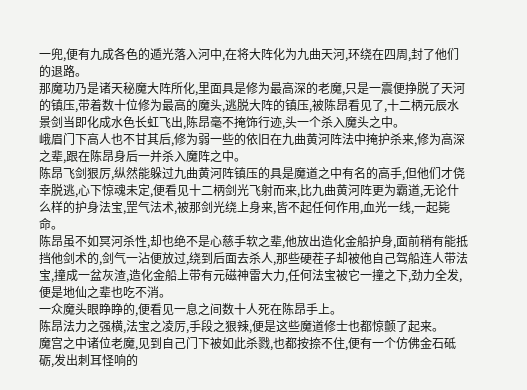一兜,便有九成各色的遁光落入河中,在将大阵化为九曲天河,环绕在四周,封了他们的退路。
那魔功乃是诸天秘魔大阵所化,里面具是修为最高深的老魔,只是一震便挣脱了天河的镇压,带着数十位修为最高的魔头,逃脱大阵的镇压,被陈昂看见了,十二柄元辰水景剑当即化成水色长虹飞出,陈昂毫不掩饰行迹,头一个杀入魔头之中。
峨眉门下高人也不甘其后,修为弱一些的依旧在九曲黄河阵法中掩护杀来,修为高深之辈,跟在陈昂身后一并杀入魔阵之中。
陈昂飞剑狠厉,纵然能躲过九曲黄河阵镇压的具是魔道之中有名的高手,但他们才侥幸脱逃,心下惊魂未定,便看见十二柄剑光飞射而来,比九曲黄河阵更为霸道,无论什么样的护身法宝,罡气法术,被那剑光绕上身来,皆不起任何作用,血光一线,一起毙命。
陈昂虽不如冥河杀性,却也绝不是心慈手软之辈,他放出造化金船护身,面前稍有能抵挡他剑术的,剑气一沾便放过,绕到后面去杀人,那些硬茬子却被他自己驾船连人带法宝,撞成一盆灰渣,造化金船上带有元磁神雷大力,任何法宝被它一撞之下,劲力全发,便是地仙之辈也吃不消。
一众魔头眼睁睁的,便看见一息之间数十人死在陈昂手上。
陈昂法力之强横,法宝之凌厉,手段之狠辣,便是这些魔道修士也都惊颤了起来。
魔宫之中诸位老魔,见到自己门下被如此杀戮,也都按捺不住,便有一个仿佛金石砥砺,发出刺耳怪响的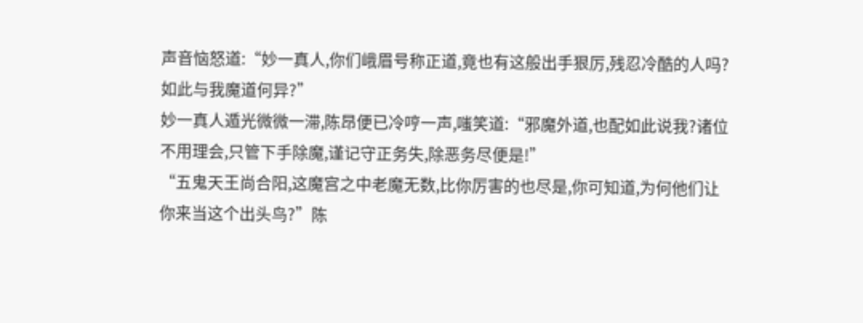声音恼怒道:“妙一真人,你们峨眉号称正道,竟也有这般出手狠厉,残忍冷酷的人吗?如此与我魔道何异?”
妙一真人遁光微微一滞,陈昂便已冷哼一声,嗤笑道:“邪魔外道,也配如此说我?诸位不用理会,只管下手除魔,谨记守正务失,除恶务尽便是!”
“五鬼天王尚合阳,这魔宫之中老魔无数,比你厉害的也尽是,你可知道,为何他们让你来当这个出头鸟?”陈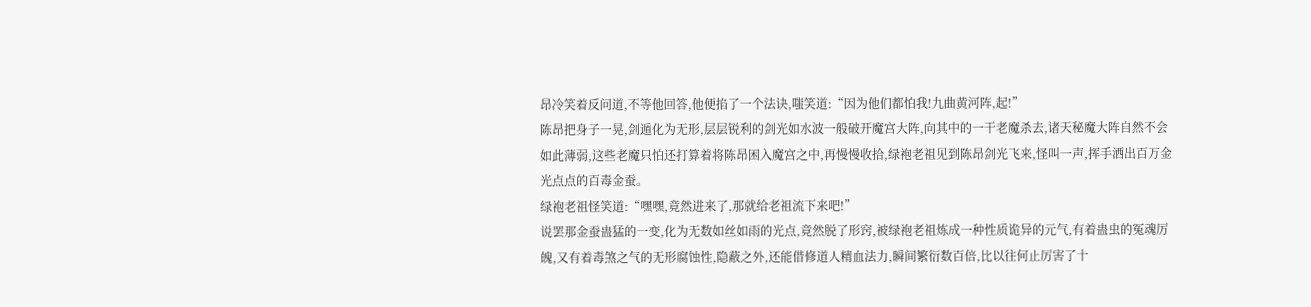昂冷笑着反问道,不等他回答,他便掐了一个法诀,嗤笑道:“因为他们都怕我!九曲黄河阵,起!”
陈昂把身子一晃,剑遁化为无形,层层锐利的剑光如水波一般破开魔宫大阵,向其中的一干老魔杀去,诸天秘魔大阵自然不会如此薄弱,这些老魔只怕还打算着将陈昂困入魔宫之中,再慢慢收拾,绿袍老祖见到陈昂剑光飞来,怪叫一声,挥手洒出百万金光点点的百毒金蚕。
绿袍老祖怪笑道:“嘿嘿,竟然进来了,那就给老祖流下来吧!”
说罢那金蚕蛊猛的一变,化为无数如丝如雨的光点,竟然脱了形窍,被绿袍老祖炼成一种性质诡异的元气,有着蛊虫的冤魂厉魄,又有着毒煞之气的无形腐蚀性,隐蔽之外,还能借修道人精血法力,瞬间繁衍数百倍,比以往何止厉害了十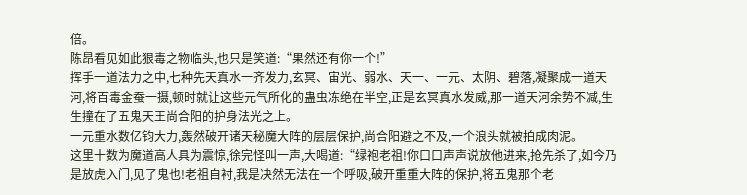倍。
陈昂看见如此狠毒之物临头,也只是笑道:“果然还有你一个!”
挥手一道法力之中,七种先天真水一齐发力,玄冥、宙光、弱水、天一、一元、太阴、碧落,凝聚成一道天河,将百毒金蚕一摄,顿时就让这些元气所化的蛊虫冻绝在半空,正是玄冥真水发威,那一道天河余势不减,生生撞在了五鬼天王尚合阳的护身法光之上。
一元重水数亿钧大力,轰然破开诸天秘魔大阵的层层保护,尚合阳避之不及,一个浪头就被拍成肉泥。
这里十数为魔道高人具为震惊,徐完怪叫一声,大喝道:“绿袍老祖!你口口声声说放他进来,抢先杀了,如今乃是放虎入门,见了鬼也!老祖自衬,我是决然无法在一个呼吸,破开重重大阵的保护,将五鬼那个老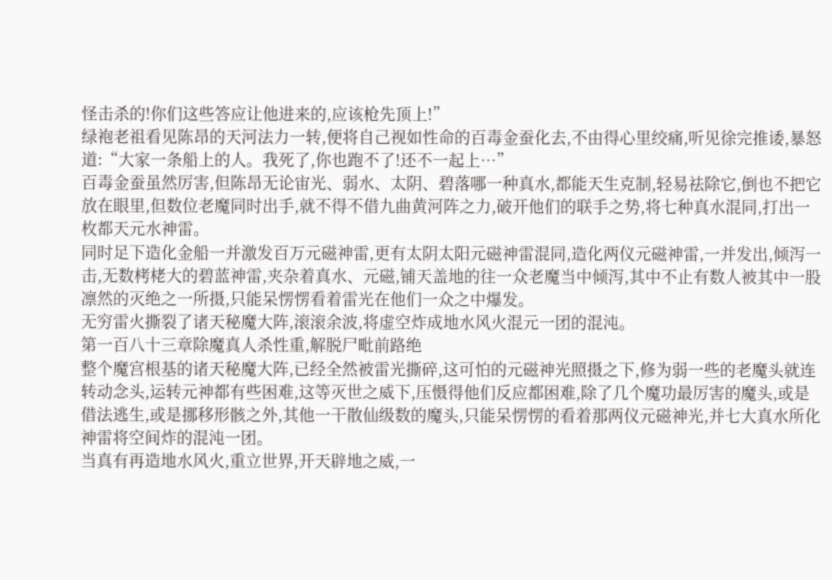怪击杀的!你们这些答应让他进来的,应该枪先顶上!”
绿袍老祖看见陈昂的天河法力一转,便将自己视如性命的百毒金蚕化去,不由得心里绞痛,听见徐完推诿,暴怒道:“大家一条船上的人。我死了,你也跑不了!还不一起上…”
百毒金蚕虽然厉害,但陈昂无论宙光、弱水、太阴、碧落哪一种真水,都能天生克制,轻易祛除它,倒也不把它放在眼里,但数位老魔同时出手,就不得不借九曲黄河阵之力,破开他们的联手之势,将七种真水混同,打出一枚都天元水神雷。
同时足下造化金船一并激发百万元磁神雷,更有太阴太阳元磁神雷混同,造化两仪元磁神雷,一并发出,倾泻一击,无数栲栳大的碧蓝神雷,夹杂着真水、元磁,铺天盖地的往一众老魔当中倾泻,其中不止有数人被其中一股凛然的灭绝之一所摄,只能呆愣愣看着雷光在他们一众之中爆发。
无穷雷火撕裂了诸天秘魔大阵,滚滚余波,将虚空炸成地水风火混元一团的混沌。
第一百八十三章除魔真人杀性重,解脱尸毗前路绝
整个魔宫根基的诸天秘魔大阵,已经全然被雷光撕碎,这可怕的元磁神光照摄之下,修为弱一些的老魔头就连转动念头,运转元神都有些困难,这等灭世之威下,压慑得他们反应都困难,除了几个魔功最厉害的魔头,或是借法逃生,或是挪移形骸之外,其他一干散仙级数的魔头,只能呆愣愣的看着那两仪元磁神光,并七大真水所化神雷将空间炸的混沌一团。
当真有再造地水风火,重立世界,开天辟地之威,一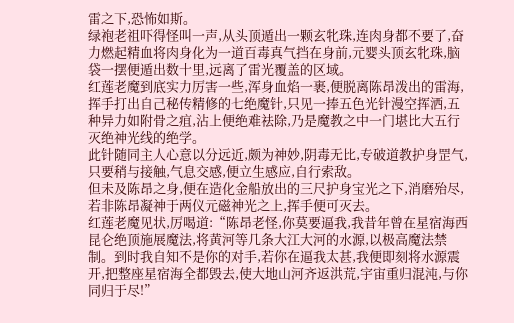雷之下,恐怖如斯。
绿袍老祖吓得怪叫一声,从头顶遁出一颗玄牝珠,连肉身都不要了,奋力燃起精血将肉身化为一道百毒真气挡在身前,元婴头顶玄牝珠,脑袋一摆便遁出数十里,远离了雷光覆盖的区域。
红莲老魔到底实力厉害一些,浑身血焰一裹,便脱离陈昂泼出的雷海,挥手打出自己秘传精修的七绝魔针,只见一捧五色光针漫空挥洒,五种异力如附骨之疽,沾上便绝难祛除,乃是魔教之中一门堪比大五行灭绝神光线的绝学。
此针随同主人心意以分远近,颇为神妙,阴毒无比,专破道教护身罡气,只要稍与接触,气息交感,便立生感应,自行索敌。
但未及陈昂之身,便在造化金船放出的三尺护身宝光之下,消磨殆尽,若非陈昂凝神于两仪元磁神光之上,挥手便可灭去。
红莲老魔见状,厉喝道:“陈昂老怪,你莫要逼我,我昔年曾在星宿海西昆仑绝顶施展魔法,将黄河等几条大江大河的水源,以极高魔法禁制。到时我自知不是你的对手,若你在逼我太甚,我便即刻将水源震开,把整座星宿海全都毁去,使大地山河齐返洪荒,宇宙重归混沌,与你同归于尽!”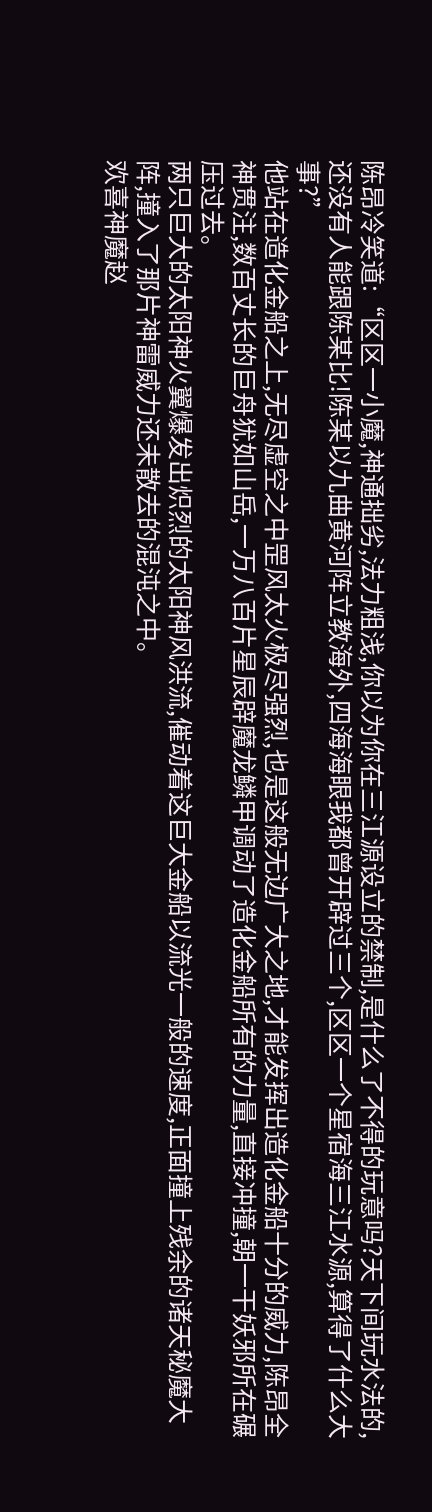陈昂冷笑道:“区区一小魔,神通拙劣,法力粗浅,你以为你在三江源设立的禁制,是什么了不得的玩意吗?天下间玩水法的,还没有人能跟陈某比!陈某以九曲黄河阵立教海外,四海海眼我都曾开辟过三个,区区一个星宿海三江水源,算得了什么大事?”
他站在造化金船之上,无尽虚空之中罡风太火极尽强烈,也是这般无边广大之地,才能发挥出造化金船十分的威力,陈昂全神贯注,数百丈长的巨舟犹如山岳,一万八百片星辰辟魔龙鳞甲调动了造化金船所有的力量,直接冲撞,朝一干妖邪所在碾压过去。
两只巨大的太阳神火翼爆发出炽烈的太阳神风洪流,催动着这巨大金船以流光一般的速度,正面撞上残余的诸天秘魔大阵,撞入了那片神雷威力还未散去的混沌之中。
欢喜神魔赵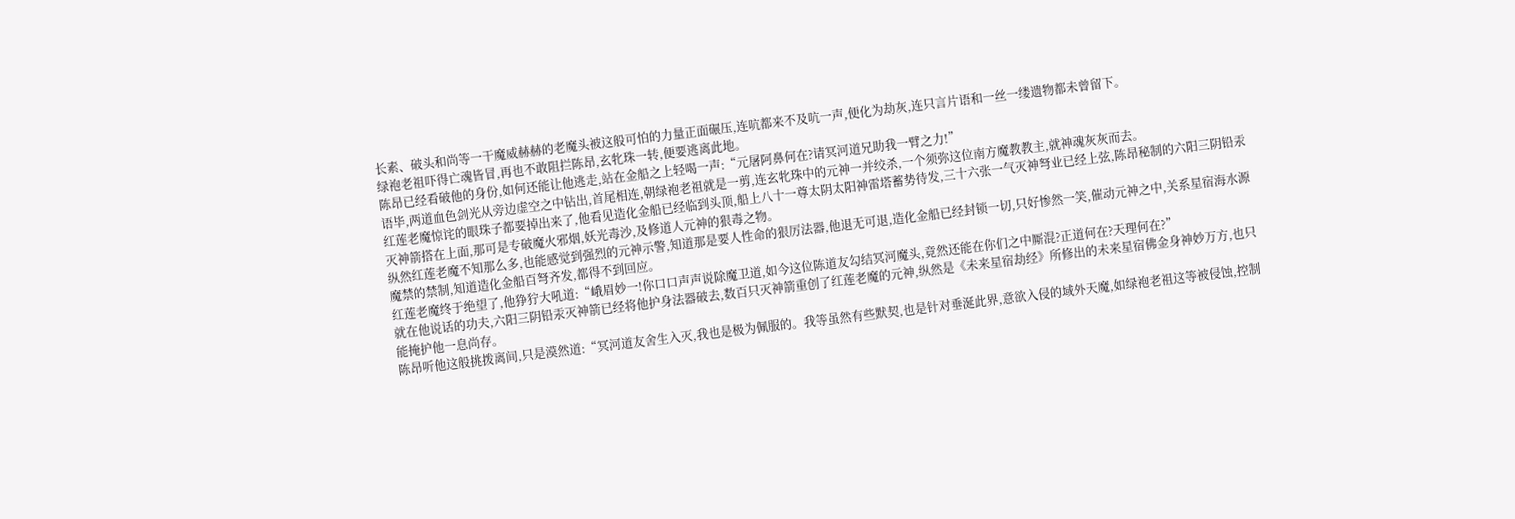长素、破头和尚等一干魔威赫赫的老魔头被这般可怕的力量正面碾压,连吭都来不及吭一声,便化为劫灰,连只言片语和一丝一缕遗物都未曾留下。
绿袍老祖吓得亡魂皆冒,再也不敢阻拦陈昂,玄牝珠一转,便要逃离此地。
陈昂已经看破他的身份,如何还能让他逃走,站在金船之上轻喝一声:“元屠阿鼻何在?请冥河道兄助我一臂之力!”
语毕,两道血色剑光从旁边虚空之中钻出,首尾相连,朝绿袍老祖就是一剪,连玄牝珠中的元神一并绞杀,一个须弥这位南方魔教教主,就神魂灰灰而去。
红莲老魔惊诧的眼珠子都要掉出来了,他看见造化金船已经临到头顶,船上八十一尊太阴太阳神雷塔蓄势待发,三十六张一气灭神弩业已经上弦,陈昂秘制的六阳三阴铅汞灭神箭搭在上面,那可是专破魔火邪烟,妖光毒沙,及修道人元神的狠毒之物。
纵然红莲老魔不知那么多,也能感觉到强烈的元神示警,知道那是要人性命的狠厉法器,他退无可退,造化金船已经封锁一切,只好惨然一笑,催动元神之中,关系星宿海水源魔禁的禁制,知道造化金船百弩齐发,都得不到回应。
红莲老魔终于绝望了,他狰狞大吼道:“峨眉妙一!你口口声声说除魔卫道,如今这位陈道友勾结冥河魔头,竟然还能在你们之中厮混?正道何在?天理何在?”
就在他说话的功夫,六阳三阴铅汞灭神箭已经将他护身法器破去,数百只灭神箭重创了红莲老魔的元神,纵然是《未来星宿劫经》所修出的未来星宿佛金身神妙万方,也只能掩护他一息尚存。
陈昂听他这般挑拨离间,只是漠然道:“冥河道友舍生入灭,我也是极为佩服的。我等虽然有些默契,也是针对垂涎此界,意欲入侵的域外天魔,如绿袍老祖这等被侵蚀,控制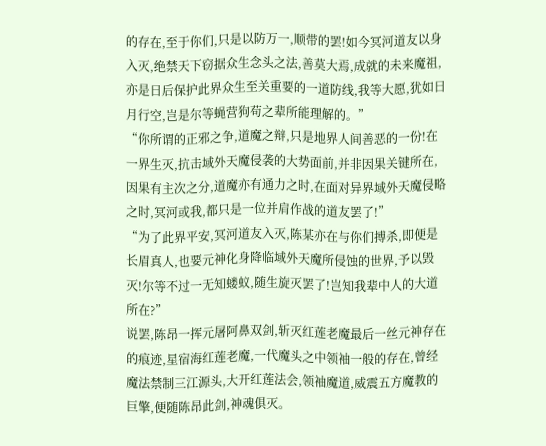的存在,至于你们,只是以防万一,顺带的罢!如今冥河道友以身入灭,绝禁天下窃据众生念头之法,善莫大焉,成就的未来魔祖,亦是日后保护此界众生至关重要的一道防线,我等大愿,犹如日月行空,岂是尔等蝇营狗苟之辈所能理解的。”
“你所谓的正邪之争,道魔之辩,只是地界人间善恶的一份!在一界生灭,抗击域外天魔侵袭的大势面前,并非因果关键所在,因果有主次之分,道魔亦有通力之时,在面对异界域外天魔侵略之时,冥河或我,都只是一位并肩作战的道友罢了!”
“为了此界平安,冥河道友入灭,陈某亦在与你们搏杀,即便是长眉真人,也要元神化身降临域外天魔所侵蚀的世界,予以毁灭!尔等不过一无知蝼蚁,随生旋灭罢了!岂知我辈中人的大道所在?”
说罢,陈昂一挥元屠阿鼻双剑,斩灭红莲老魔最后一丝元神存在的痕迹,星宿海红莲老魔,一代魔头之中领袖一般的存在,曾经魔法禁制三江源头,大开红莲法会,领袖魔道,威震五方魔教的巨擎,便随陈昂此剑,神魂俱灭。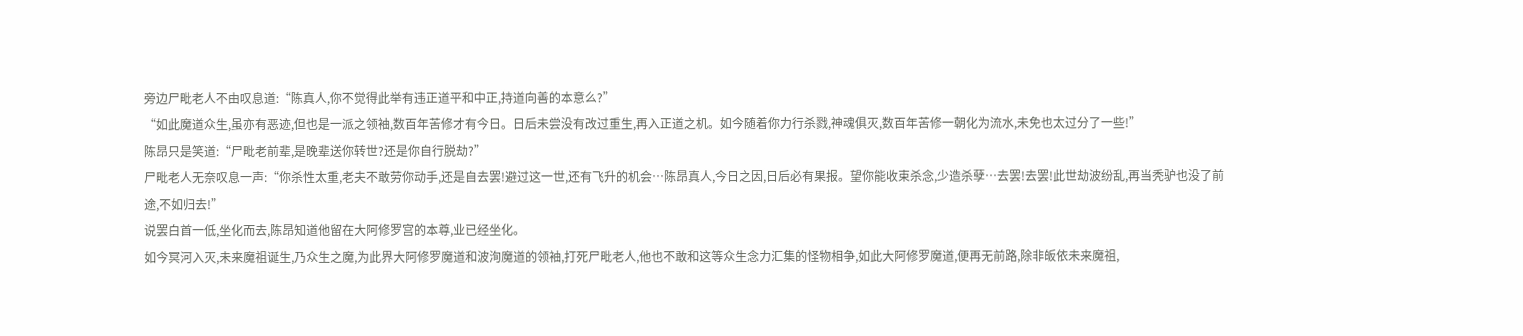旁边尸毗老人不由叹息道:“陈真人,你不觉得此举有违正道平和中正,持道向善的本意么?”
“如此魔道众生,虽亦有恶迹,但也是一派之领袖,数百年苦修才有今日。日后未尝没有改过重生,再入正道之机。如今随着你力行杀戮,神魂俱灭,数百年苦修一朝化为流水,未免也太过分了一些!”
陈昂只是笑道:“尸毗老前辈,是晚辈送你转世?还是你自行脱劫?”
尸毗老人无奈叹息一声:“你杀性太重,老夫不敢劳你动手,还是自去罢!避过这一世,还有飞升的机会…陈昂真人,今日之因,日后必有果报。望你能收束杀念,少造杀孽…去罢!去罢!此世劫波纷乱,再当秃驴也没了前途,不如归去!”
说罢白首一低,坐化而去,陈昂知道他留在大阿修罗宫的本尊,业已经坐化。
如今冥河入灭,未来魔祖诞生,乃众生之魔,为此界大阿修罗魔道和波洵魔道的领袖,打死尸毗老人,他也不敢和这等众生念力汇集的怪物相争,如此大阿修罗魔道,便再无前路,除非皈依未来魔祖,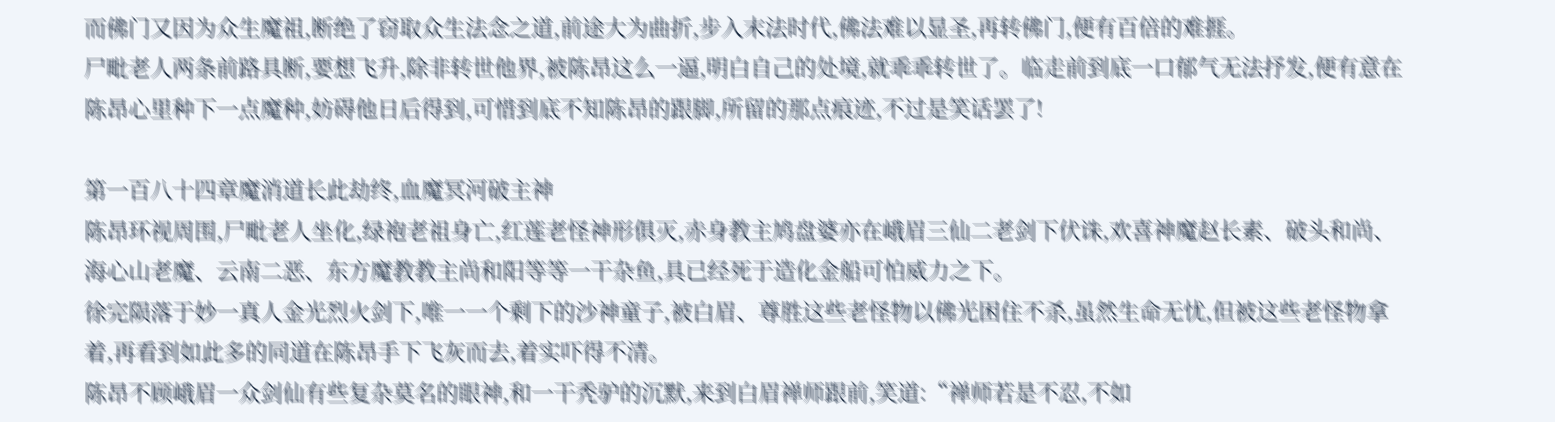而佛门又因为众生魔祖,断绝了窃取众生法念之道,前途大为曲折,步入末法时代,佛法难以显圣,再转佛门,便有百倍的难捱。
尸毗老人两条前路具断,要想飞升,除非转世他界,被陈昂这么一逼,明白自己的处境,就乖乖转世了。临走前到底一口郁气无法抒发,便有意在陈昂心里种下一点魔种,妨碍他日后得到,可惜到底不知陈昂的跟脚,所留的那点痕迹,不过是笑话罢了!

第一百八十四章魔消道长此劫终,血魔冥河破主神
陈昂环视周围,尸毗老人坐化,绿袍老祖身亡,红莲老怪神形俱灭,赤身教主鸠盘婆亦在峨眉三仙二老剑下伏诛,欢喜神魔赵长素、破头和尚、海心山老魔、云南二恶、东方魔教教主尚和阳等等一干杂鱼,具已经死于造化金船可怕威力之下。
徐完陨落于妙一真人金光烈火剑下,唯一一个剩下的沙神童子,被白眉、尊胜这些老怪物以佛光困住不杀,虽然生命无忧,但被这些老怪物拿着,再看到如此多的同道在陈昂手下飞灰而去,着实吓得不清。
陈昂不顾峨眉一众剑仙有些复杂莫名的眼神,和一干秃驴的沉默,来到白眉禅师跟前,笑道:“禅师若是不忍,不如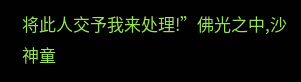将此人交予我来处理!”佛光之中,沙神童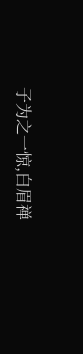子为之一惊,白眉禅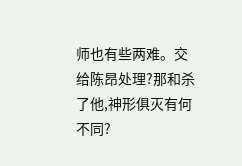师也有些两难。交给陈昂处理?那和杀了他,神形俱灭有何不同?